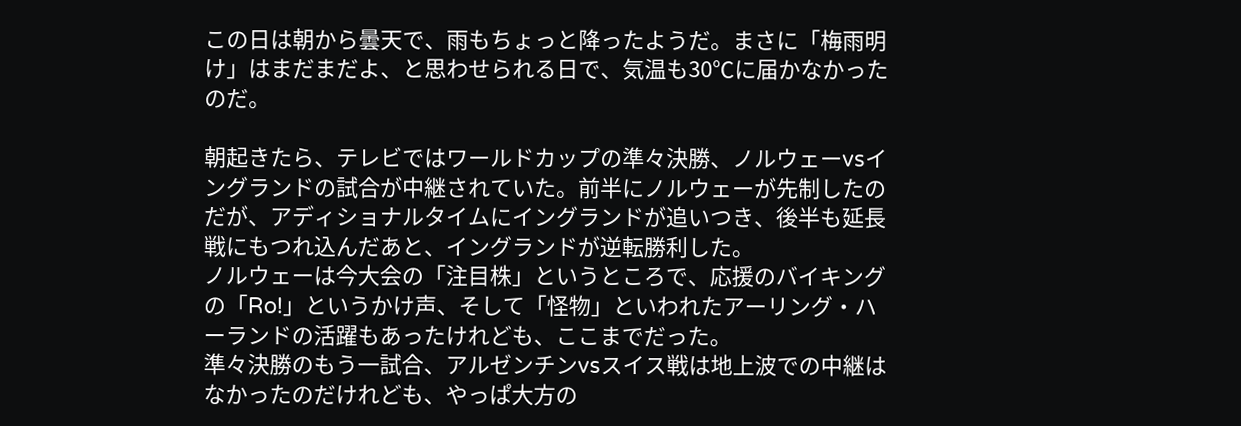この日は朝から曇天で、雨もちょっと降ったようだ。まさに「梅雨明け」はまだまだよ、と思わせられる日で、気温も30℃に届かなかったのだ。

朝起きたら、テレビではワールドカップの準々決勝、ノルウェーvsイングランドの試合が中継されていた。前半にノルウェーが先制したのだが、アディショナルタイムにイングランドが追いつき、後半も延長戦にもつれ込んだあと、イングランドが逆転勝利した。
ノルウェーは今大会の「注目株」というところで、応援のバイキングの「Ro!」というかけ声、そして「怪物」といわれたアーリング・ハーランドの活躍もあったけれども、ここまでだった。
準々決勝のもう一試合、アルゼンチンvsスイス戦は地上波での中継はなかったのだけれども、やっぱ大方の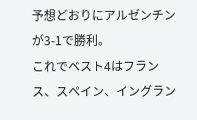予想どおりにアルゼンチンが3-1で勝利。
これでベスト4はフランス、スペイン、イングラン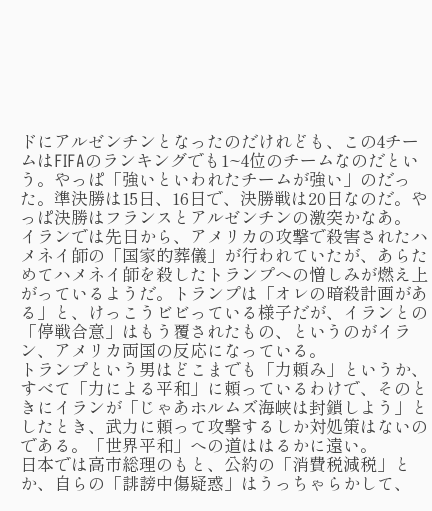ドにアルゼンチンとなったのだけれども、この4チームはFIFAのランキングでも1~4位のチームなのだという。やっぱ「強いといわれたチームが強い」のだった。準決勝は15日、16日で、決勝戦は20日なのだ。やっぱ決勝はフランスとアルゼンチンの激突かなあ。
イランでは先日から、アメリカの攻撃で殺害されたハメネイ師の「国家的葬儀」が行われていたが、あらためてハメネイ師を殺したトランプへの憎しみが燃え上がっているようだ。トランプは「オレの暗殺計画がある」と、けっこうビビっている様子だが、イランとの「停戦合意」はもう覆されたもの、というのがイラン、アメリカ両国の反応になっている。
トランプという男はどこまでも「力頼み」というか、すべて「力による平和」に頼っているわけで、そのときにイランが「じゃあホルムズ海峡は封鎖しよう」としたとき、武力に頼って攻撃するしか対処策はないのである。「世界平和」への道ははるかに遠い。
日本では高市総理のもと、公約の「消費税減税」とか、自らの「誹謗中傷疑惑」はうっちゃらかして、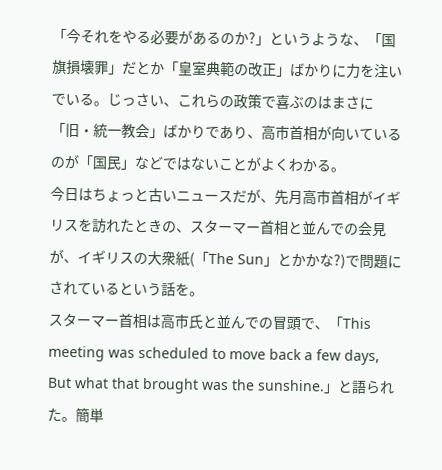「今それをやる必要があるのか?」というような、「国旗損壊罪」だとか「皇室典範の改正」ばかりに力を注いでいる。じっさい、これらの政策で喜ぶのはまさに「旧・統一教会」ばかりであり、高市首相が向いているのが「国民」などではないことがよくわかる。
今日はちょっと古いニュースだが、先月高市首相がイギリスを訪れたときの、スターマー首相と並んでの会見が、イギリスの大衆紙(「The Sun」とかかな?)で問題にされているという話を。
スターマー首相は高市氏と並んでの冒頭で、「This meeting was scheduled to move back a few days, But what that brought was the sunshine.」と語られた。簡単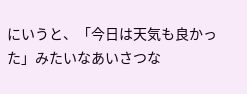にいうと、「今日は天気も良かった」みたいなあいさつな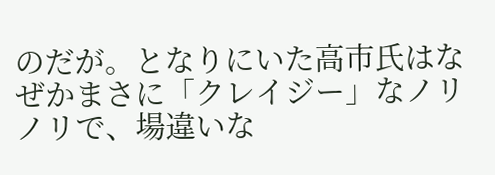のだが。となりにいた高市氏はなぜかまさに「クレイジー」なノリノリで、場違いな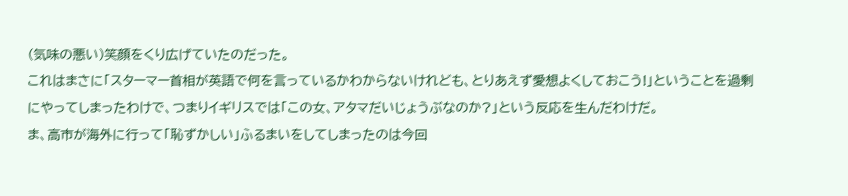(気味の悪い)笑顔をくり広げていたのだった。
これはまさに「スターマー首相が英語で何を言っているかわからないけれども、とりあえず愛想よくしておこう!」ということを過剰にやってしまったわけで、つまりイギリスでは「この女、アタマだいじょうぶなのか?」という反応を生んだわけだ。
ま、高市が海外に行って「恥ずかしい」ふるまいをしてしまったのは今回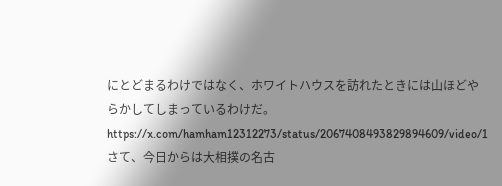にとどまるわけではなく、ホワイトハウスを訪れたときには山ほどやらかしてしまっているわけだ。
https://x.com/hamham12312273/status/2067408493829894609/video/1
さて、今日からは大相撲の名古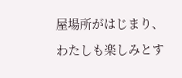屋場所がはじまり、わたしも楽しみとす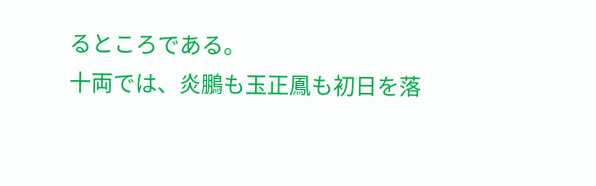るところである。
十両では、炎鵬も玉正鳳も初日を落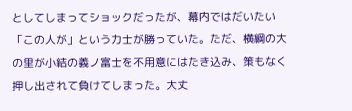としてしまってショックだったが、幕内ではだいたい「この人が」という力士が勝っていた。ただ、横綱の大の里が小結の義ノ富士を不用意にはたき込み、策もなく押し出されて負けてしまった。大丈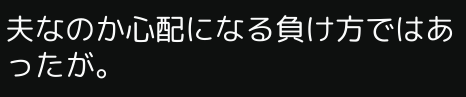夫なのか心配になる負け方ではあったが。